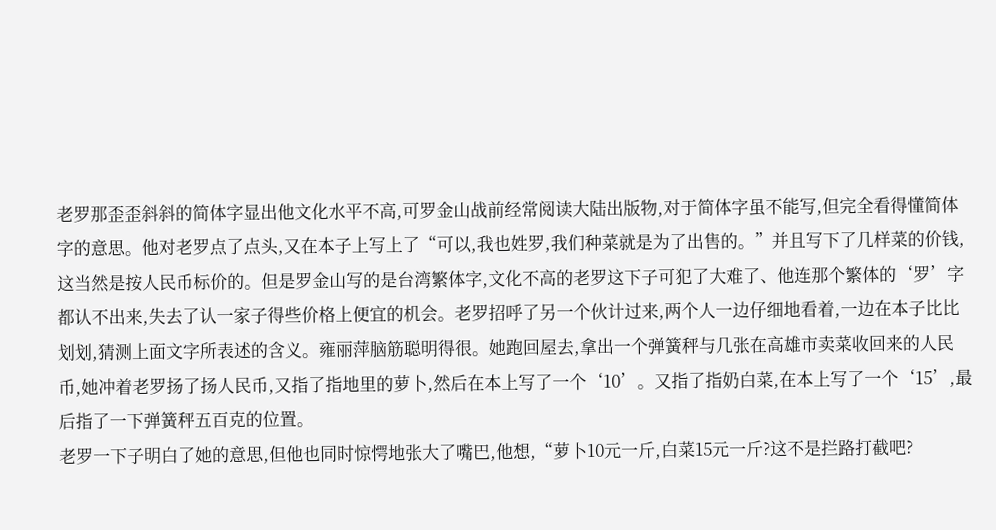老罗那歪歪斜斜的简体字显出他文化水平不高,可罗金山战前经常阅读大陆出版物,对于简体字虽不能写,但完全看得懂简体字的意思。他对老罗点了点头,又在本子上写上了“可以,我也姓罗,我们种菜就是为了出售的。”并且写下了几样菜的价钱,这当然是按人民币标价的。但是罗金山写的是台湾繁体字,文化不高的老罗这下子可犯了大难了、他连那个繁体的‘罗’字都认不出来,失去了认一家子得些价格上便宜的机会。老罗招呼了另一个伙计过来,两个人一边仔细地看着,一边在本子比比划划,猜测上面文字所表述的含义。雍丽萍脑筋聪明得很。她跑回屋去,拿出一个弹簧秤与几张在高雄市卖菜收回来的人民币,她冲着老罗扬了扬人民币,又指了指地里的萝卜,然后在本上写了一个‘10’。又指了指奶白菜,在本上写了一个‘15’,最后指了一下弹簧秤五百克的位置。
老罗一下子明白了她的意思,但他也同时惊愕地张大了嘴巴,他想,“萝卜10元一斤,白菜15元一斤?这不是拦路打截吧?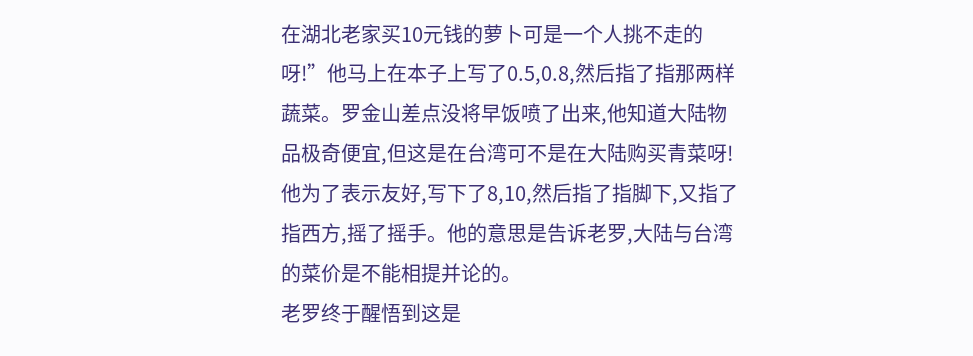在湖北老家买10元钱的萝卜可是一个人挑不走的呀!”他马上在本子上写了0.5,0.8,然后指了指那两样蔬菜。罗金山差点没将早饭喷了出来,他知道大陆物品极奇便宜,但这是在台湾可不是在大陆购买青菜呀!他为了表示友好,写下了8,10,然后指了指脚下,又指了指西方,摇了摇手。他的意思是告诉老罗,大陆与台湾的菜价是不能相提并论的。
老罗终于醒悟到这是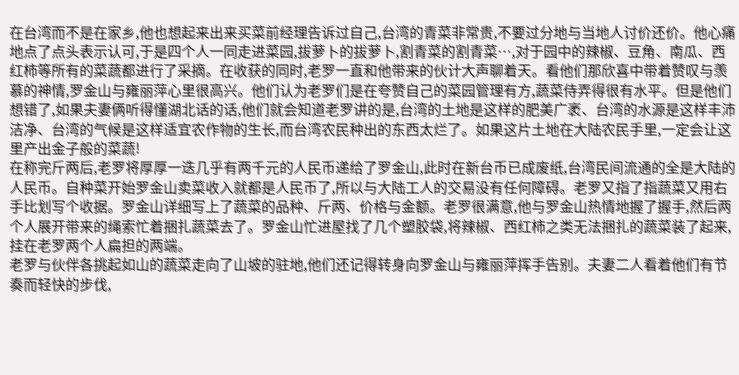在台湾而不是在家乡,他也想起来出来买菜前经理告诉过自己,台湾的青菜非常贵,不要过分地与当地人讨价还价。他心痛地点了点头表示认可,于是四个人一同走进菜园,拔萝卜的拔萝卜,割青菜的割青菜…,对于园中的辣椒、豆角、南瓜、西红柿等所有的菜蔬都进行了采摘。在收获的同时,老罗一直和他带来的伙计大声聊着天。看他们那欣喜中带着赞叹与羡慕的神情,罗金山与雍丽萍心里很高兴。他们认为老罗们是在夸赞自己的菜园管理有方,蔬菜侍弄得很有水平。但是他们想错了,如果夫妻俩听得懂湖北话的话,他们就会知道老罗讲的是,台湾的土地是这样的肥美广袤、台湾的水源是这样丰沛洁净、台湾的气候是这样适宜农作物的生长,而台湾农民种出的东西太烂了。如果这片土地在大陆农民手里,一定会让这里产出金子般的菜蔬!
在称完斤两后,老罗将厚厚一迭几乎有两千元的人民币递给了罗金山,此时在新台币已成废纸,台湾民间流通的全是大陆的人民币。自种菜开始罗金山卖菜收入就都是人民币了,所以与大陆工人的交易没有任何障碍。老罗又指了指蔬菜又用右手比划写个收据。罗金山详细写上了蔬菜的品种、斤两、价格与金额。老罗很满意,他与罗金山热情地握了握手,然后两个人展开带来的绳索忙着捆扎蔬菜去了。罗金山忙进屋找了几个塑胶袋,将辣椒、西红柿之类无法捆扎的蔬菜装了起来,挂在老罗两个人扁担的两端。
老罗与伙伴各挑起如山的蔬菜走向了山坡的驻地,他们还记得转身向罗金山与雍丽萍挥手告别。夫妻二人看着他们有节奏而轻快的步伐,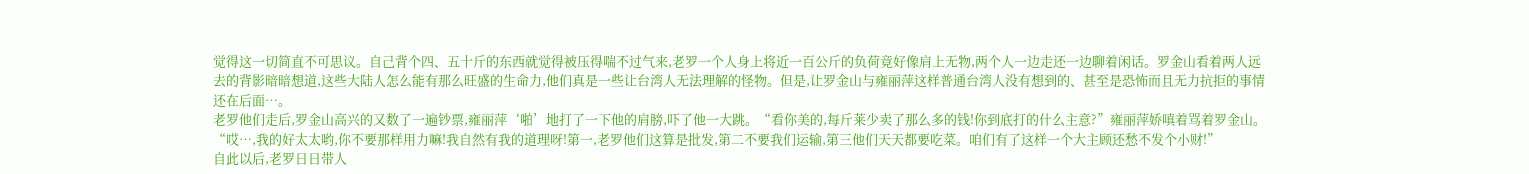觉得这一切简直不可思议。自己背个四、五十斤的东西就觉得被压得喘不过气来,老罗一个人身上将近一百公斤的负荷竟好像肩上无物,两个人一边走还一边聊着闲话。罗金山看着两人远去的背影暗暗想道,这些大陆人怎么能有那么旺盛的生命力,他们真是一些让台湾人无法理解的怪物。但是,让罗金山与雍丽萍这样普通台湾人没有想到的、甚至是恐怖而且无力抗拒的事情还在后面…。
老罗他们走后,罗金山高兴的又数了一遍钞票,雍丽萍‘啪’地打了一下他的肩膀,吓了他一大跳。“看你美的,每斤莱少卖了那么多的钱!你到底打的什么主意?”雍丽萍娇嗔着骂着罗金山。“哎…,我的好太太哟,你不要那样用力嘛!我自然有我的道理呀!第一,老罗他们这算是批发,第二不要我们运输,第三他们天天都要吃菜。咱们有了这样一个大主顾还愁不发个小财!”
自此以后,老罗日日带人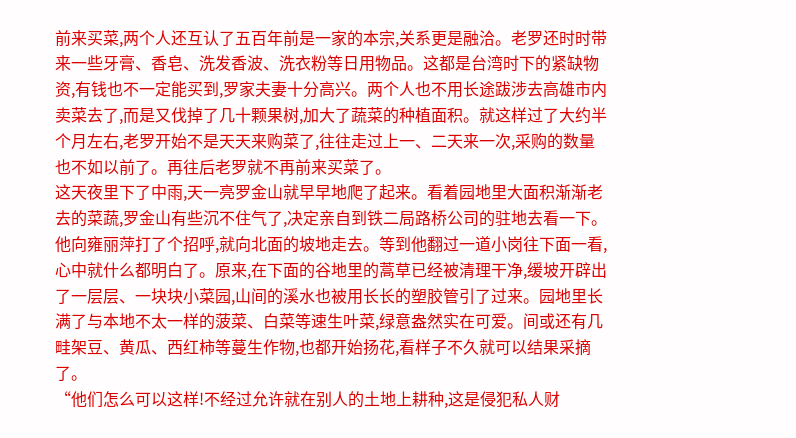前来买菜,两个人还互认了五百年前是一家的本宗,关系更是融洽。老罗还时时带来一些牙膏、香皂、洗发香波、洗衣粉等日用物品。这都是台湾时下的紧缺物资,有钱也不一定能买到,罗家夫妻十分高兴。两个人也不用长途跋涉去高雄市内卖菜去了,而是又伐掉了几十颗果树,加大了蔬菜的种植面积。就这样过了大约半个月左右,老罗开始不是天天来购菜了,往往走过上一、二天来一次,采购的数量也不如以前了。再往后老罗就不再前来买菜了。
这天夜里下了中雨,天一亮罗金山就早早地爬了起来。看着园地里大面积渐渐老去的菜蔬,罗金山有些沉不住气了,决定亲自到铁二局路桥公司的驻地去看一下。他向雍丽萍打了个招呼,就向北面的坡地走去。等到他翻过一道小岗往下面一看,心中就什么都明白了。原来,在下面的谷地里的蒿草已经被清理干净,缓坡开辟出了一层层、一块块小菜园,山间的溪水也被用长长的塑胶管引了过来。园地里长满了与本地不太一样的菠菜、白菜等速生叶菜,绿意盎然实在可爱。间或还有几畦架豆、黄瓜、西红柿等蔓生作物,也都开始扬花,看样子不久就可以结果采摘了。
“他们怎么可以这样!不经过允许就在别人的土地上耕种,这是侵犯私人财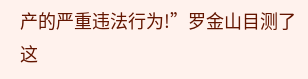产的严重违法行为!”罗金山目测了这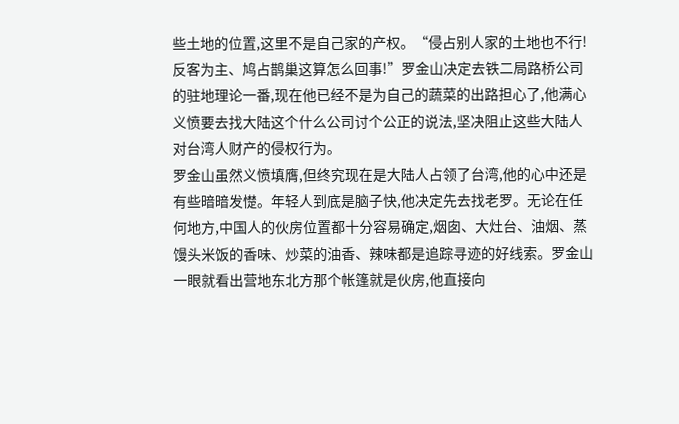些土地的位置,这里不是自己家的产权。“侵占别人家的土地也不行!反客为主、鸠占鹊巢这算怎么回事!”罗金山决定去铁二局路桥公司的驻地理论一番,现在他已经不是为自己的蔬菜的出路担心了,他满心义愤要去找大陆这个什么公司讨个公正的说法,坚决阻止这些大陆人对台湾人财产的侵权行为。
罗金山虽然义愤填膺,但终究现在是大陆人占领了台湾,他的心中还是有些暗暗发憷。年轻人到底是脑子快,他决定先去找老罗。无论在任何地方,中国人的伙房位置都十分容易确定,烟囱、大灶台、油烟、蒸馒头米饭的香味、炒菜的油香、辣味都是追踪寻迹的好线索。罗金山一眼就看出营地东北方那个帐篷就是伙房,他直接向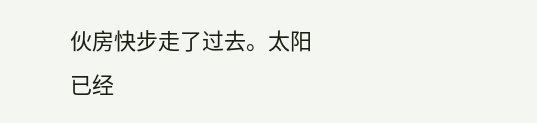伙房快步走了过去。太阳已经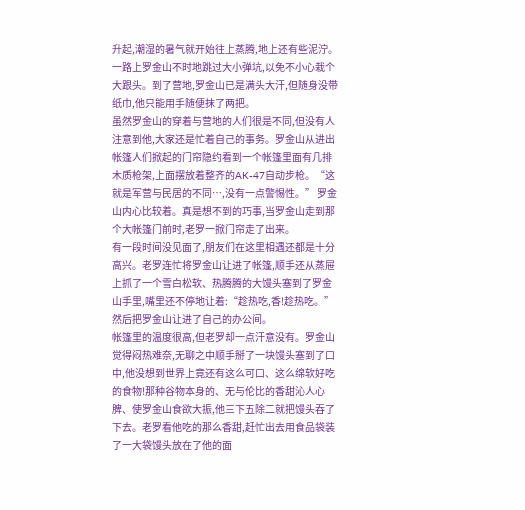升起,潮湿的暑气就开始往上蒸腾,地上还有些泥泞。一路上罗金山不时地跳过大小弹坑,以免不小心栽个大跟头。到了营地,罗金山已是满头大汗,但随身没带纸巾,他只能用手随便抹了两把。
虽然罗金山的穿着与营地的人们很是不同,但没有人注意到他,大家还是忙着自己的事务。罗金山从进出帐篷人们掀起的门帘隐约看到一个帐篷里面有几排木质枪架,上面摆放着整齐的AK-47自动步枪。“这就是军营与民居的不同…,没有一点警惕性。” 罗金山内心比较着。真是想不到的巧事,当罗金山走到那个大帐篷门前时,老罗一掀门帘走了出来。
有一段时间没见面了,朋友们在这里相遇还都是十分高兴。老罗连忙将罗金山让进了帐篷,顺手还从蒸屉上抓了一个雪白松软、热腾腾的大馒头塞到了罗金山手里,嘴里还不停地让着:“趁热吃,香!趁热吃。”然后把罗金山让进了自己的办公间。
帐篷里的温度很高,但老罗却一点汗意没有。罗金山觉得闷热难奈,无聊之中顺手掰了一块馒头塞到了口中,他没想到世界上竟还有这么可口、这么绵软好吃的食物!那种谷物本身的、无与伦比的香甜沁人心脾、使罗金山食欲大振,他三下五除二就把馒头吞了下去。老罗看他吃的那么香甜,赶忙出去用食品袋装了一大袋馒头放在了他的面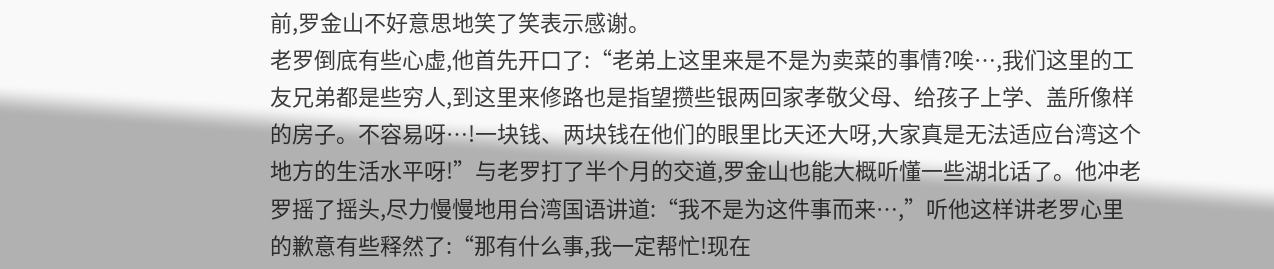前,罗金山不好意思地笑了笑表示感谢。
老罗倒底有些心虚,他首先开口了:“老弟上这里来是不是为卖菜的事情?唉…,我们这里的工友兄弟都是些穷人,到这里来修路也是指望攒些银两回家孝敬父母、给孩子上学、盖所像样的房子。不容易呀…!一块钱、两块钱在他们的眼里比天还大呀,大家真是无法适应台湾这个地方的生活水平呀!”与老罗打了半个月的交道,罗金山也能大概听懂一些湖北话了。他冲老罗摇了摇头,尽力慢慢地用台湾国语讲道:“我不是为这件事而来…,”听他这样讲老罗心里的歉意有些释然了:“那有什么事,我一定帮忙!现在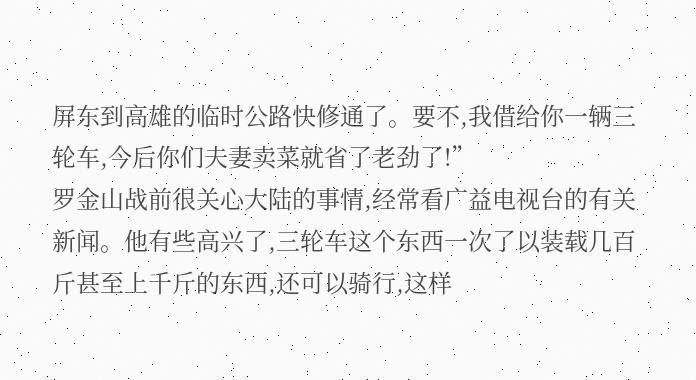屏东到高雄的临时公路快修通了。要不,我借给你一辆三轮车,今后你们夫妻卖菜就省了老劲了!”
罗金山战前很关心大陆的事情,经常看广益电视台的有关新闻。他有些高兴了,三轮车这个东西一次了以装载几百斤甚至上千斤的东西,还可以骑行,这样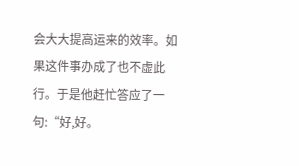会大大提高运来的效率。如果这件事办成了也不虚此行。于是他赶忙答应了一句:“好,好。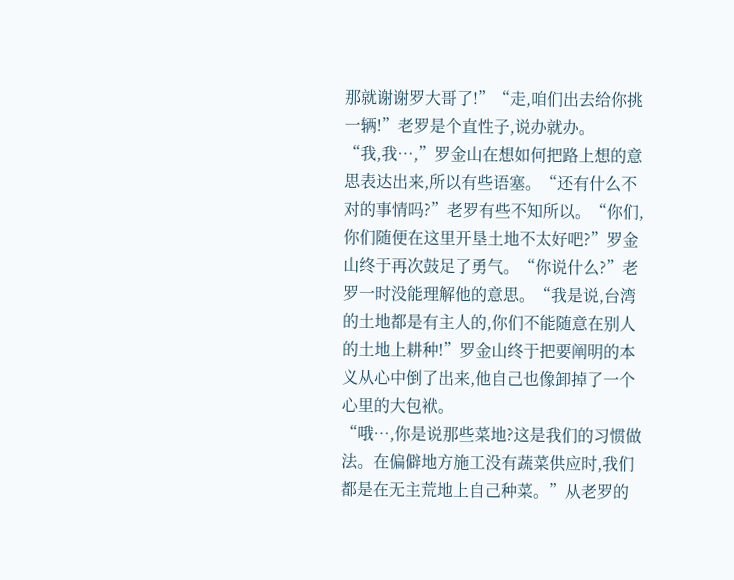那就谢谢罗大哥了!”“走,咱们出去给你挑一辆!”老罗是个直性子,说办就办。
“我,我…,”罗金山在想如何把路上想的意思表达出来,所以有些语塞。“还有什么不对的事情吗?”老罗有些不知所以。“你们,你们随便在这里开垦土地不太好吧?”罗金山终于再次鼓足了勇气。“你说什么?”老罗一时没能理解他的意思。“我是说,台湾的土地都是有主人的,你们不能随意在别人的土地上耕种!”罗金山终于把要阐明的本义从心中倒了出来,他自己也像卸掉了一个心里的大包袱。
“哦…,你是说那些菜地?这是我们的习惯做法。在偏僻地方施工没有蔬菜供应时,我们都是在无主荒地上自己种菜。”从老罗的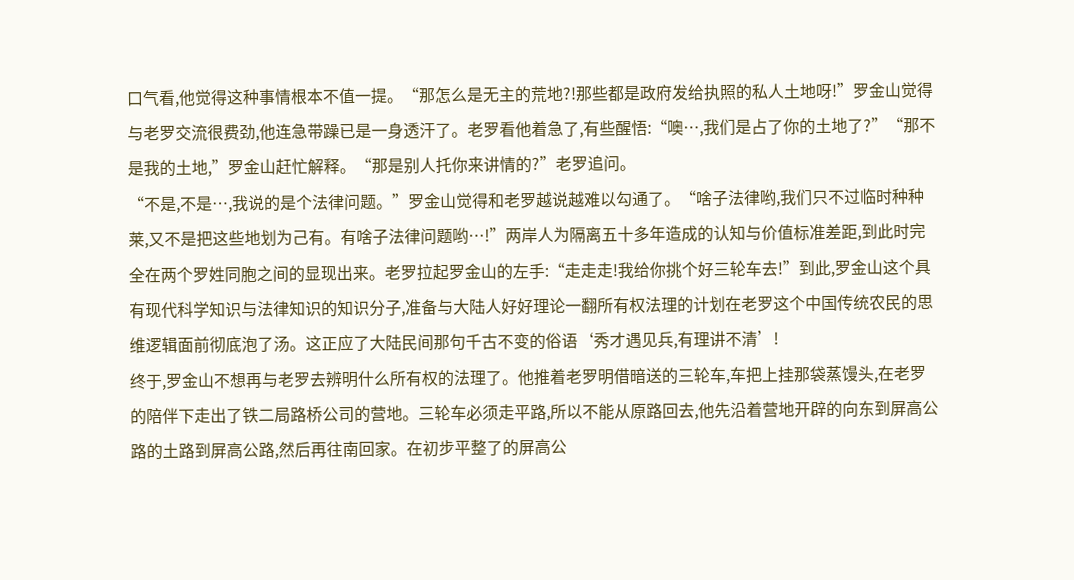口气看,他觉得这种事情根本不值一提。“那怎么是无主的荒地?!那些都是政府发给执照的私人土地呀!”罗金山觉得与老罗交流很费劲,他连急带躁已是一身透汗了。老罗看他着急了,有些醒悟:“噢…,我们是占了你的土地了?”“那不是我的土地,”罗金山赶忙解释。“那是别人托你来讲情的?”老罗追问。
“不是,不是…,我说的是个法律问题。”罗金山觉得和老罗越说越难以勾通了。“啥子法律哟,我们只不过临时种种莱,又不是把这些地划为己有。有啥子法律问题哟…!”两岸人为隔离五十多年造成的认知与价值标准差距,到此时完全在两个罗姓同胞之间的显现出来。老罗拉起罗金山的左手:“走走走!我给你挑个好三轮车去!”到此,罗金山这个具有现代科学知识与法律知识的知识分子,准备与大陆人好好理论一翻所有权法理的计划在老罗这个中国传统农民的思维逻辑面前彻底泡了汤。这正应了大陆民间那句千古不变的俗语‘秀才遇见兵,有理讲不清’!
终于,罗金山不想再与老罗去辨明什么所有权的法理了。他推着老罗明借暗送的三轮车,车把上挂那袋蒸馒头,在老罗的陪伴下走出了铁二局路桥公司的营地。三轮车必须走平路,所以不能从原路回去,他先沿着营地开辟的向东到屏高公路的土路到屏高公路,然后再往南回家。在初步平整了的屏高公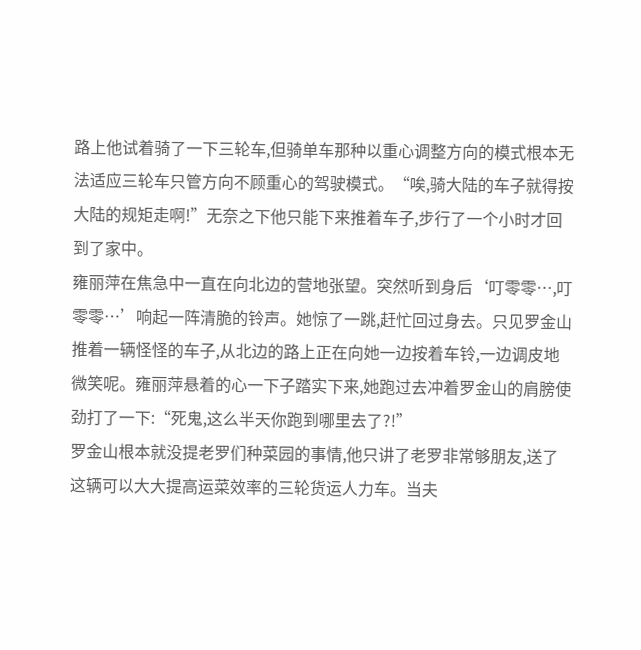路上他试着骑了一下三轮车,但骑单车那种以重心调整方向的模式根本无法适应三轮车只管方向不顾重心的驾驶模式。“唉,骑大陆的车子就得按大陆的规矩走啊!”无奈之下他只能下来推着车子,步行了一个小时才回到了家中。
雍丽萍在焦急中一直在向北边的营地张望。突然听到身后‘叮零零…,叮零零…’响起一阵清脆的铃声。她惊了一跳,赶忙回过身去。只见罗金山推着一辆怪怪的车子,从北边的路上正在向她一边按着车铃,一边调皮地微笑呢。雍丽萍悬着的心一下子踏实下来,她跑过去冲着罗金山的肩膀使劲打了一下:“死鬼,这么半天你跑到哪里去了?!”
罗金山根本就没提老罗们种菜园的事情,他只讲了老罗非常够朋友,送了这辆可以大大提高运菜效率的三轮货运人力车。当夫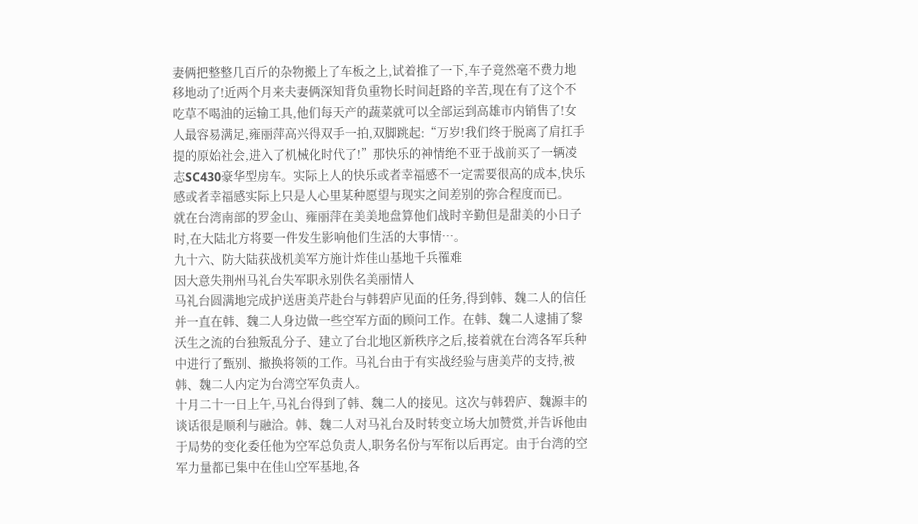妻俩把整整几百斤的杂物搬上了车板之上,试着推了一下,车子竟然毫不费力地移地动了!近两个月来夫妻俩深知背负重物长时间赶路的辛苦,现在有了这个不吃草不喝油的运输工具,他们每天产的蔬菜就可以全部运到高雄市内销售了!女人最容易满足,雍丽萍高兴得双手一拍,双脚跳起:“万岁!我们终于脱离了肩扛手提的原始社会,进入了机械化时代了!”那快乐的神情绝不亚于战前买了一辆凌志SC430豪华型房车。实际上人的快乐或者幸福感不一定需要很高的成本,快乐感或者幸福感实际上只是人心里某种愿望与现实之间差别的弥合程度而已。
就在台湾南部的罗金山、雍丽萍在美美地盘算他们战时辛勤但是甜美的小日子时,在大陆北方将要一件发生影响他们生活的大事情…。
九十六、防大陆获战机美军方施计炸佳山基地千兵罹难
因大意失荆州马礼台失军职永别佚名美丽情人
马礼台圆满地完成护送唐美芹赴台与韩碧庐见面的任务,得到韩、魏二人的信任并一直在韩、魏二人身边做一些空军方面的顾问工作。在韩、魏二人逮捕了黎沃生之流的台独叛乱分子、建立了台北地区新秩序之后,接着就在台湾各军兵种中进行了甄别、撤换将领的工作。马礼台由于有实战经验与唐美芹的支持,被韩、魏二人内定为台湾空军负责人。
十月二十一日上午,马礼台得到了韩、魏二人的接见。这次与韩碧庐、魏源丰的谈话很是顺利与融洽。韩、魏二人对马礼台及时转变立场大加赞赏,并告诉他由于局势的变化委任他为空军总负责人,职务名份与军衔以后再定。由于台湾的空军力量都已集中在佳山空军基地,各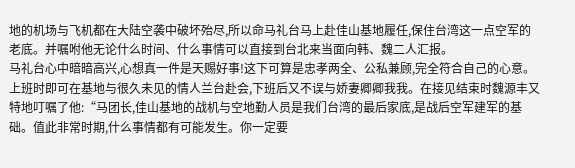地的机场与飞机都在大陆空袭中破坏殆尽,所以命马礼台马上赴佳山基地履任,保住台湾这一点空军的老底。并嘱咐他无论什么时间、什么事情可以直接到台北来当面向韩、魏二人汇报。
马礼台心中暗暗高兴,心想真一件是天赐好事!这下可算是忠孝两全、公私兼顾,完全符合自己的心意。上班时即可在基地与很久未见的情人兰台赴会,下班后又不误与娇妻卿卿我我。在接见结束时魏源丰又特地叮嘱了他:“马团长,佳山基地的战机与空地勤人员是我们台湾的最后家底,是战后空军建军的基础。值此非常时期,什么事情都有可能发生。你一定要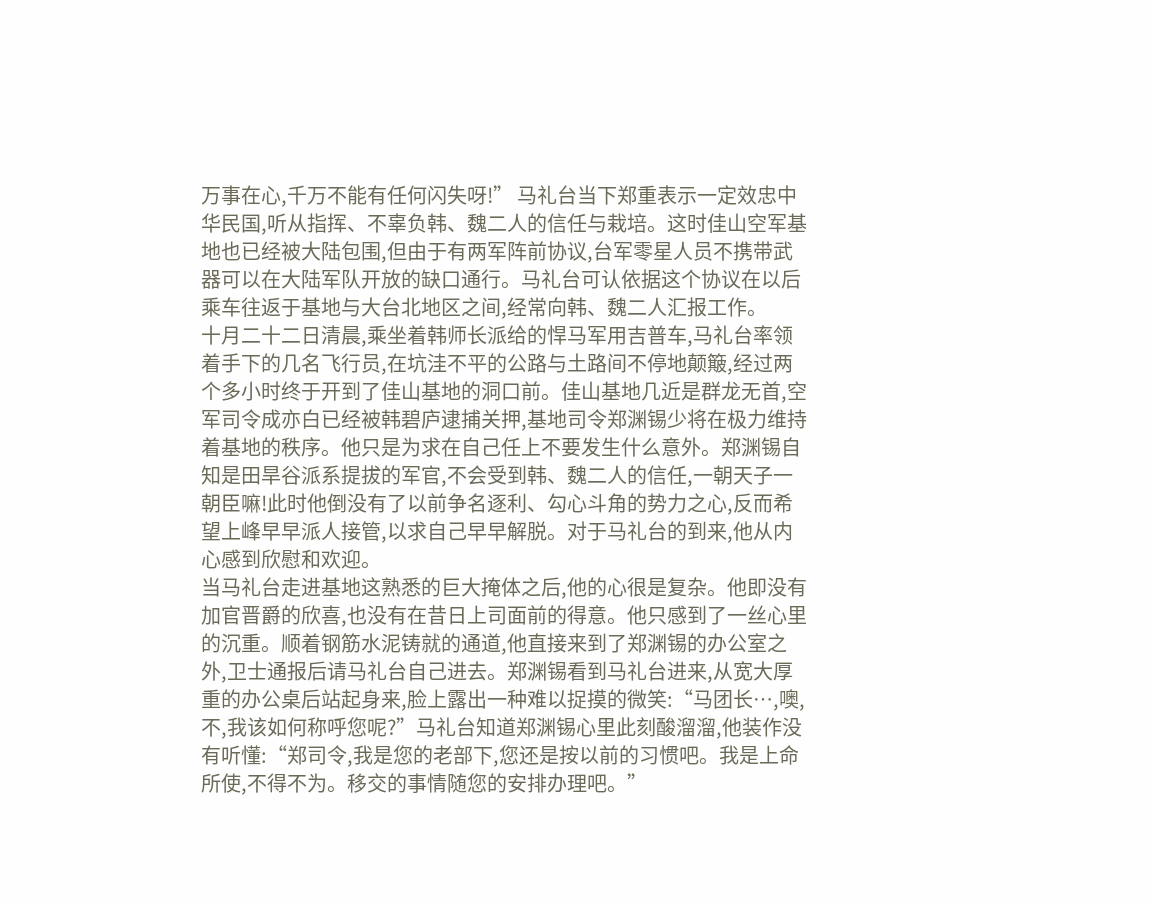万事在心,千万不能有任何闪失呀!” 马礼台当下郑重表示一定效忠中华民国,听从指挥、不辜负韩、魏二人的信任与栽培。这时佳山空军基地也已经被大陆包围,但由于有两军阵前协议,台军零星人员不携带武器可以在大陆军队开放的缺口通行。马礼台可认依据这个协议在以后乘车往返于基地与大台北地区之间,经常向韩、魏二人汇报工作。
十月二十二日清晨,乘坐着韩师长派给的悍马军用吉普车,马礼台率领着手下的几名飞行员,在坑洼不平的公路与土路间不停地颠簸,经过两个多小时终于开到了佳山基地的洞口前。佳山基地几近是群龙无首,空军司令成亦白已经被韩碧庐逮捕关押,基地司令郑渊锡少将在极力维持着基地的秩序。他只是为求在自己任上不要发生什么意外。郑渊锡自知是田旱谷派系提拔的军官,不会受到韩、魏二人的信任,一朝天子一朝臣嘛!此时他倒没有了以前争名逐利、勾心斗角的势力之心,反而希望上峰早早派人接管,以求自己早早解脱。对于马礼台的到来,他从内心感到欣慰和欢迎。
当马礼台走进基地这熟悉的巨大掩体之后,他的心很是复杂。他即没有加官晋爵的欣喜,也没有在昔日上司面前的得意。他只感到了一丝心里的沉重。顺着钢筋水泥铸就的通道,他直接来到了郑渊锡的办公室之外,卫士通报后请马礼台自己进去。郑渊锡看到马礼台进来,从宽大厚重的办公桌后站起身来,脸上露出一种难以捉摸的微笑:“马团长…,噢,不,我该如何称呼您呢?”马礼台知道郑渊锡心里此刻酸溜溜,他装作没有听懂:“郑司令,我是您的老部下,您还是按以前的习惯吧。我是上命所使,不得不为。移交的事情随您的安排办理吧。”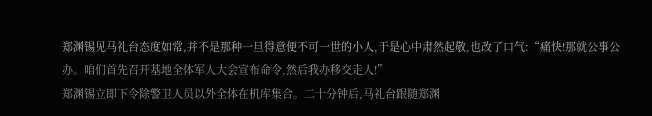郑渊锡见马礼台态度如常,并不是那种一旦得意便不可一世的小人,于是心中肃然起敬,也改了口气:“痛快!那就公事公办。咱们首先召开基地全体军人大会宣布命令,然后我办移交走人!”
郑渊锡立即下令除警卫人员以外全体在机库集合。二十分钟后,马礼台跟随郑渊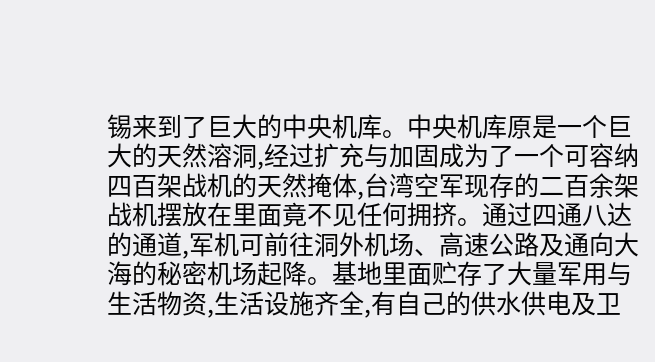锡来到了巨大的中央机库。中央机库原是一个巨大的天然溶洞,经过扩充与加固成为了一个可容纳四百架战机的天然掩体,台湾空军现存的二百余架战机摆放在里面竟不见任何拥挤。通过四通八达的通道,军机可前往洞外机场、高速公路及通向大海的秘密机场起降。基地里面贮存了大量军用与生活物资,生活设施齐全,有自己的供水供电及卫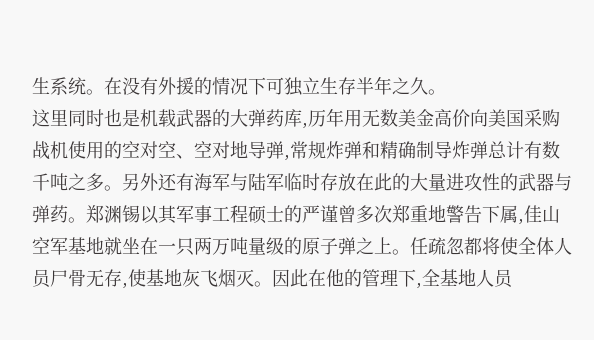生系统。在没有外援的情况下可独立生存半年之久。
这里同时也是机载武器的大弹药库,历年用无数美金高价向美国采购战机使用的空对空、空对地导弹,常规炸弹和精确制导炸弹总计有数千吨之多。另外还有海军与陆军临时存放在此的大量进攻性的武器与弹药。郑渊锡以其军事工程硕士的严谨曾多次郑重地警告下属,佳山空军基地就坐在一只两万吨量级的原子弹之上。任疏忽都将使全体人员尸骨无存,使基地灰飞烟灭。因此在他的管理下,全基地人员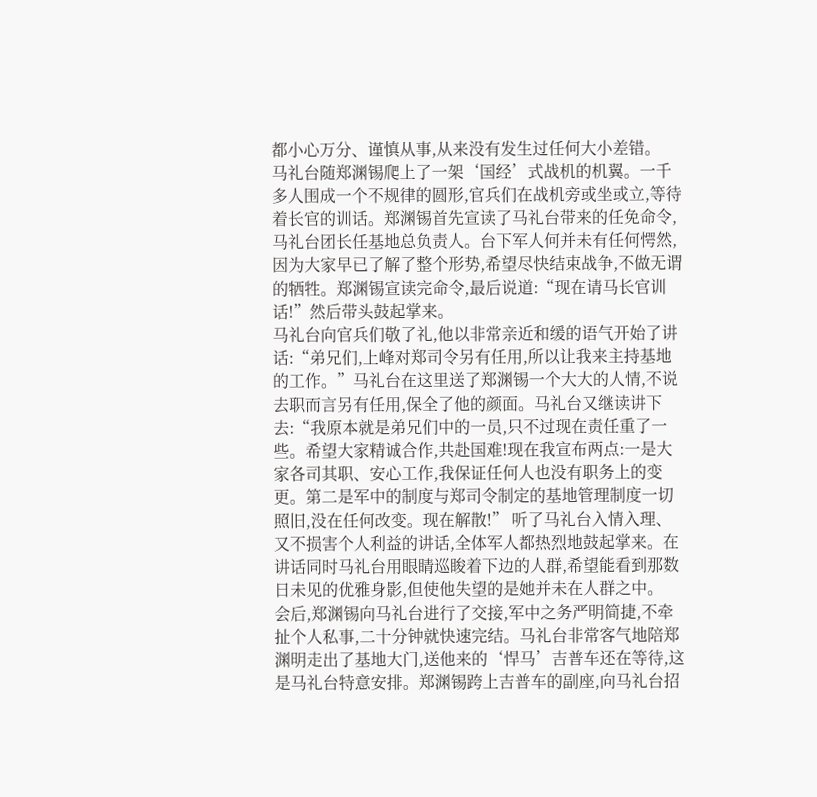都小心万分、谨慎从事,从来没有发生过任何大小差错。
马礼台随郑渊锡爬上了一架‘国经’式战机的机翼。一千多人围成一个不规律的圆形,官兵们在战机旁或坐或立,等待着长官的训话。郑渊锡首先宣读了马礼台带来的任免命令,马礼台团长任基地总负责人。台下军人何并未有任何愕然,因为大家早已了解了整个形势,希望尽快结束战争,不做无谓的牺牲。郑渊锡宣读完命令,最后说道:“现在请马长官训话!”然后带头鼓起掌来。
马礼台向官兵们敬了礼,他以非常亲近和缓的语气开始了讲话:“弟兄们,上峰对郑司令另有任用,所以让我来主持基地的工作。”马礼台在这里送了郑渊锡一个大大的人情,不说去职而言另有任用,保全了他的颜面。马礼台又继读讲下去:“我原本就是弟兄们中的一员,只不过现在责任重了一些。希望大家精诚合作,共赴国难!现在我宣布两点:一是大家各司其职、安心工作,我保证任何人也没有职务上的变更。第二是军中的制度与郑司令制定的基地管理制度一切照旧,没在任何改变。现在解散!” 听了马礼台入情入理、又不损害个人利益的讲话,全体军人都热烈地鼓起掌来。在讲话同时马礼台用眼睛巡睃着下边的人群,希望能看到那数日未见的优雅身影,但使他失望的是她并未在人群之中。
会后,郑渊锡向马礼台进行了交接,军中之务严明简捷,不牵扯个人私事,二十分钟就快速完结。马礼台非常客气地陪郑渊明走出了基地大门,送他来的‘悍马’吉普车还在等待,这是马礼台特意安排。郑渊锡跨上吉普车的副座,向马礼台招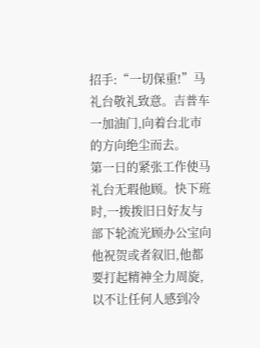招手:“一切保重!”马礼台敬礼致意。吉普车一加油门,向着台北市的方向绝尘而去。
第一日的紧张工作使马礼台无瑕他顾。快下班时,一拨拨旧日好友与部下轮流光顾办公宝向他祝贺或者叙旧,他都要打起精神全力周旋,以不让任何人感到冷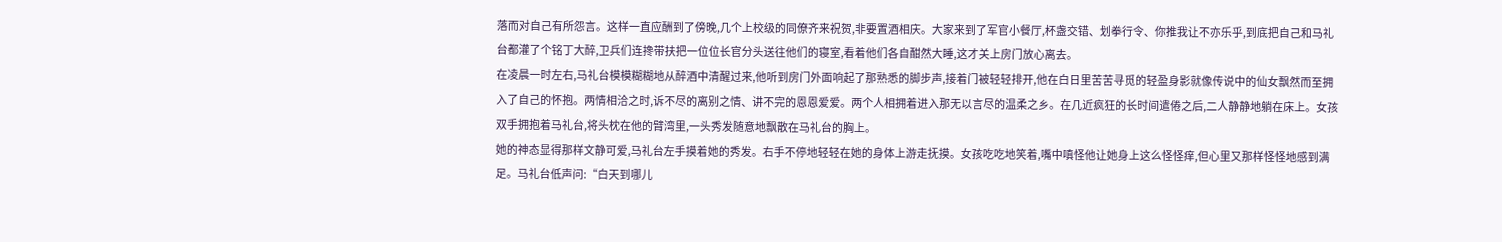落而对自己有所怨言。这样一直应酬到了傍晚,几个上校级的同僚齐来祝贺,非要置酒相庆。大家来到了军官小餐厅,杯盏交错、划拳行令、你推我让不亦乐乎,到底把自己和马礼台都灌了个铭丁大醉,卫兵们连搀带扶把一位位长官分头送往他们的寝室,看着他们各自酣然大睡,这才关上房门放心离去。
在凌晨一时左右,马礼台模模糊糊地从醉酒中清醒过来,他听到房门外面响起了那熟悉的脚步声,接着门被轻轻排开,他在白日里苦苦寻觅的轻盈身影就像传说中的仙女飘然而至拥入了自己的怀抱。两情相洽之时,诉不尽的离别之情、讲不完的恩恩爱爱。两个人相拥着进入那无以言尽的温柔之乡。在几近疯狂的长时间遣倦之后,二人静静地躺在床上。女孩双手拥抱着马礼台,将头枕在他的臂湾里,一头秀发随意地飘散在马礼台的胸上。
她的神态显得那样文静可爱,马礼台左手摸着她的秀发。右手不停地轻轻在她的身体上游走抚摸。女孩吃吃地笑着,嘴中嗔怪他让她身上这么怪怪痒,但心里又那样怪怪地感到满足。马礼台低声问:“白天到哪儿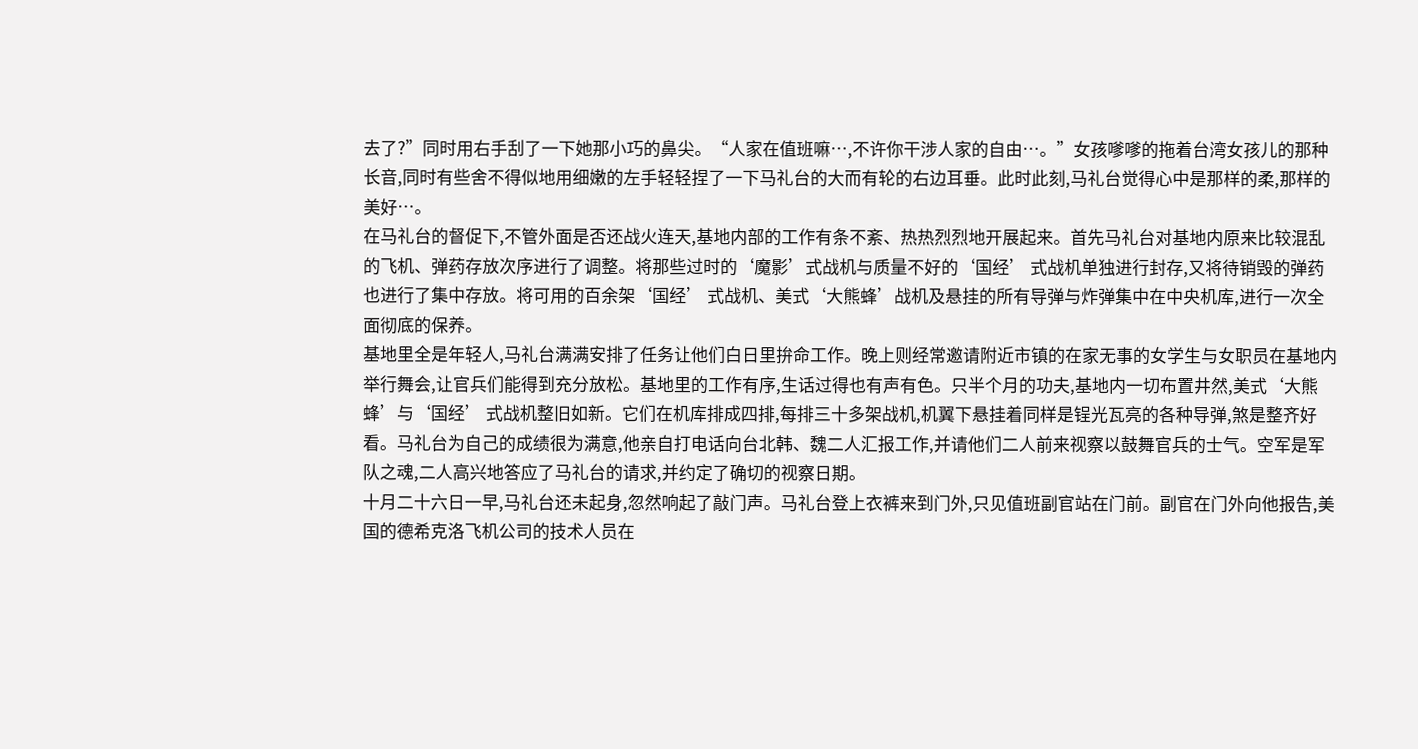去了?”同时用右手刮了一下她那小巧的鼻尖。“人家在值班嘛…,不许你干涉人家的自由…。”女孩嗲嗲的拖着台湾女孩儿的那种长音,同时有些舍不得似地用细嫩的左手轻轻捏了一下马礼台的大而有轮的右边耳垂。此时此刻,马礼台觉得心中是那样的柔,那样的美好…。
在马礼台的督促下,不管外面是否还战火连天,基地内部的工作有条不紊、热热烈烈地开展起来。首先马礼台对基地内原来比较混乱的飞机、弹药存放次序进行了调整。将那些过时的‘魔影’式战机与质量不好的‘国经’ 式战机单独进行封存,又将待销毁的弹药也进行了集中存放。将可用的百余架‘国经’ 式战机、美式‘大熊蜂’战机及悬挂的所有导弹与炸弹集中在中央机库,进行一次全面彻底的保养。
基地里全是年轻人,马礼台满满安排了任务让他们白日里拚命工作。晚上则经常邀请附近市镇的在家无事的女学生与女职员在基地内举行舞会,让官兵们能得到充分放松。基地里的工作有序,生话过得也有声有色。只半个月的功夫,基地内一切布置井然,美式‘大熊蜂’与‘国经’ 式战机整旧如新。它们在机库排成四排,每排三十多架战机,机翼下悬挂着同样是锃光瓦亮的各种导弹,煞是整齐好看。马礼台为自己的成绩很为满意,他亲自打电话向台北韩、魏二人汇报工作,并请他们二人前来视察以鼓舞官兵的士气。空军是军队之魂,二人高兴地答应了马礼台的请求,并约定了确切的视察日期。
十月二十六日一早,马礼台还未起身,忽然响起了敲门声。马礼台登上衣裤来到门外,只见值班副官站在门前。副官在门外向他报告,美国的德希克洛飞机公司的技术人员在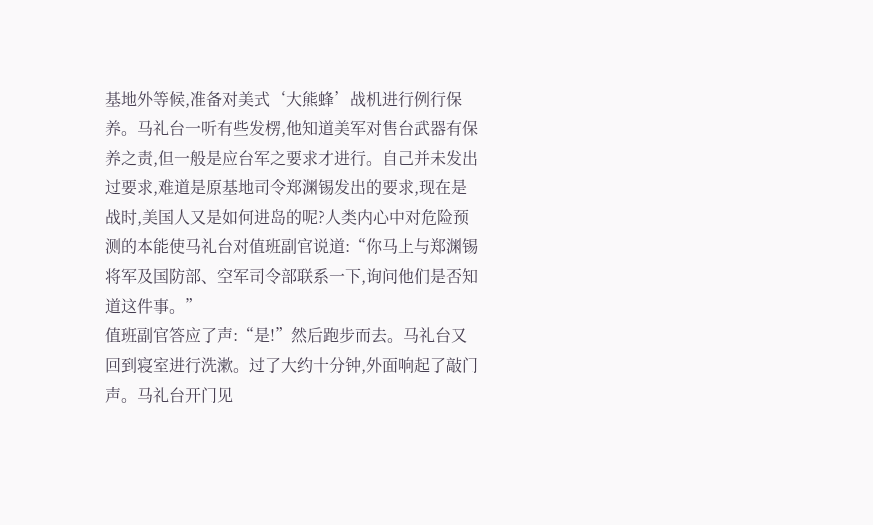基地外等候,准备对美式‘大熊蜂’战机进行例行保养。马礼台一听有些发楞,他知道美军对售台武器有保养之责,但一般是应台军之要求才进行。自己并未发出过要求,难道是原基地司令郑渊锡发出的要求,现在是战时,美国人又是如何进岛的呢?人类内心中对危险预测的本能使马礼台对值班副官说道:“你马上与郑渊锡将军及国防部、空军司令部联系一下,询问他们是否知道这件事。”
值班副官答应了声:“是!”然后跑步而去。马礼台又回到寝室进行洗漱。过了大约十分钟,外面响起了敲门声。马礼台开门见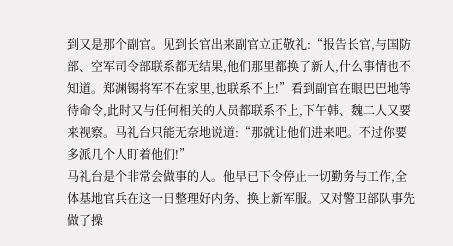到又是那个副官。见到长官出来副官立正敬礼:“报告长官,与国防部、空军司令部联系都无结果,他们那里都换了新人,什么事情也不知道。郑渊锡将军不在家里,也联系不上!”看到副官在眼巴巴地等待命令,此时又与任何相关的人员都联系不上,下午韩、魏二人又要来视察。马礼台只能无奈地说道:“那就让他们进来吧。不过你要多派几个人盯着他们!”
马礼台是个非常会做事的人。他早已下令停止一切勤务与工作,全体基地官兵在这一日整理好内务、换上新军服。又对警卫部队事先做了操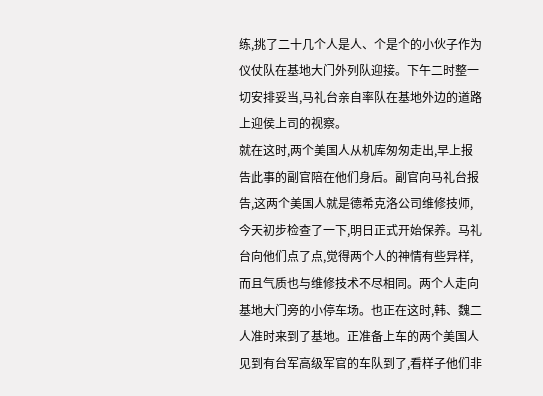练,挑了二十几个人是人、个是个的小伙子作为仪仗队在基地大门外列队迎接。下午二时整一切安排妥当,马礼台亲自率队在基地外边的道路上迎侯上司的视察。
就在这时,两个美国人从机库匆匆走出,早上报告此事的副官陪在他们身后。副官向马礼台报告,这两个美国人就是德希克洛公司维修技师,今天初步检查了一下,明日正式开始保养。马礼台向他们点了点,觉得两个人的神情有些异样,而且气质也与维修技术不尽相同。两个人走向基地大门旁的小停车场。也正在这时,韩、魏二人准时来到了基地。正准备上车的两个美国人见到有台军高级军官的车队到了,看样子他们非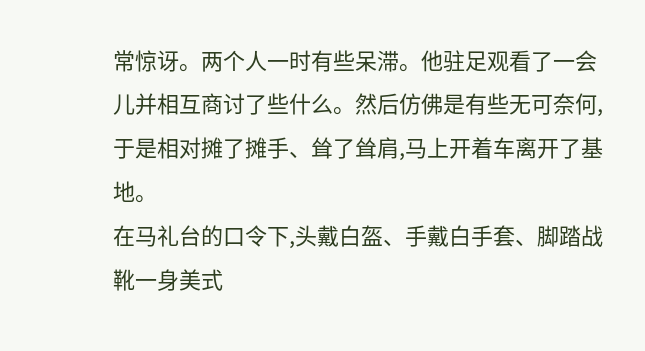常惊讶。两个人一时有些呆滞。他驻足观看了一会儿并相互商讨了些什么。然后仿佛是有些无可奈何,于是相对摊了摊手、耸了耸肩,马上开着车离开了基地。
在马礼台的口令下,头戴白盔、手戴白手套、脚踏战靴一身美式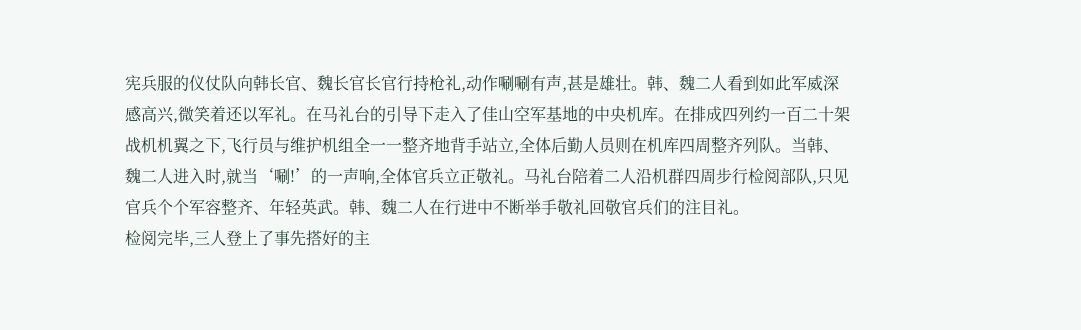宪兵服的仪仗队向韩长官、魏长官长官行持枪礼,动作唰唰有声,甚是雄壮。韩、魏二人看到如此军威深感高兴,微笑着还以军礼。在马礼台的引导下走入了佳山空军基地的中央机库。在排成四列约一百二十架战机机翼之下,飞行员与维护机组全一一整齐地背手站立,全体后勤人员则在机库四周整齐列队。当韩、魏二人进入时,就当‘唰!’的一声响,全体官兵立正敬礼。马礼台陪着二人沿机群四周步行检阅部队,只见官兵个个军容整齐、年轻英武。韩、魏二人在行进中不断举手敬礼回敬官兵们的注目礼。
检阅完毕,三人登上了事先搭好的主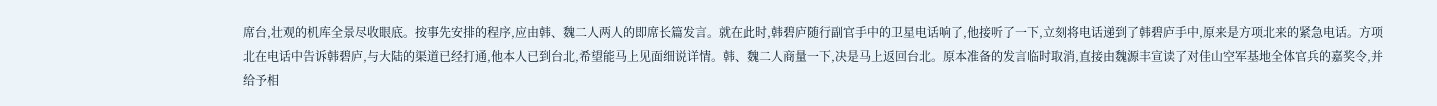席台,壮观的机库全景尽收眼底。按事先安排的程序,应由韩、魏二人两人的即席长篇发言。就在此时,韩碧庐随行副官手中的卫星电话响了,他接听了一下,立刻将电话递到了韩碧庐手中,原来是方项北来的紧急电话。方项北在电话中告诉韩碧庐,与大陆的渠道已经打通,他本人已到台北,希望能马上见面细说详情。韩、魏二人商量一下,决是马上返回台北。原本准备的发言临时取消,直接由魏源丰宣读了对佳山空军基地全体官兵的嘉奖令,并给予相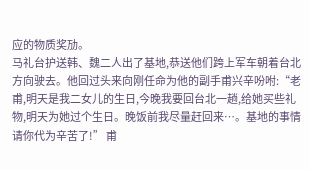应的物质奖劢。
马礼台护送韩、魏二人出了基地,恭送他们跨上军车朝着台北方向驶去。他回过头来向刚任命为他的副手甫兴辛吩咐:“老甫,明天是我二女儿的生日,今晚我要回台北一趟,给她买些礼物,明天为她过个生日。晚饭前我尽量赶回来…。基地的事情请你代为辛苦了!” 甫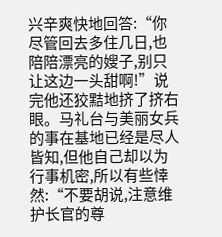兴辛爽快地回答:“你尽管回去多住几日,也陪陪漂亮的嫂子,别只让这边一头甜啊!”说完他还狡黠地挤了挤右眼。马礼台与美丽女兵的事在基地已经是尽人皆知,但他自己却以为行事机密,所以有些悻然:“不要胡说,注意维护长官的尊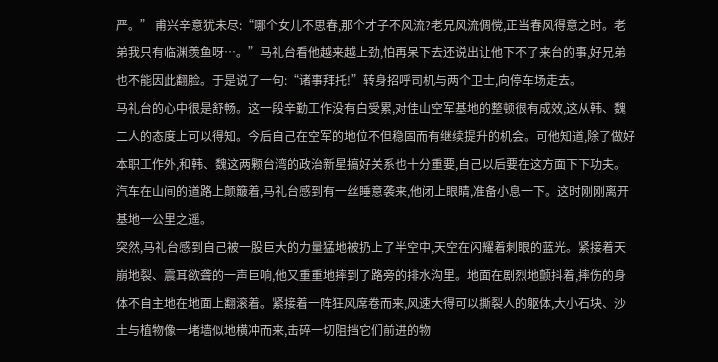严。” 甫兴辛意犹未尽:“哪个女儿不思春,那个才子不风流?老兄风流倜傥,正当春风得意之时。老弟我只有临渊羡鱼呀…。”马礼台看他越来越上劲,怕再呆下去还说出让他下不了来台的事,好兄弟也不能因此翻脸。于是说了一句:“诸事拜托!”转身招呼司机与两个卫士,向停车场走去。
马礼台的心中很是舒畅。这一段辛勤工作没有白受累,对佳山空军基地的整顿很有成效,这从韩、魏二人的态度上可以得知。今后自己在空军的地位不但稳固而有继续提升的机会。可他知道,除了做好本职工作外,和韩、魏这两颗台湾的政治新星搞好关系也十分重要,自己以后要在这方面下下功夫。汽车在山间的道路上颠簸着,马礼台感到有一丝睡意袭来,他闭上眼睛,准备小息一下。这时刚刚离开基地一公里之遥。
突然,马礼台感到自己被一股巨大的力量猛地被扔上了半空中,天空在闪耀着刺眼的蓝光。紧接着天崩地裂、震耳欲聋的一声巨响,他又重重地摔到了路旁的排水沟里。地面在剧烈地颤抖着,摔伤的身体不自主地在地面上翻滚着。紧接着一阵狂风席卷而来,风速大得可以撕裂人的躯体,大小石块、沙土与植物像一堵墙似地横冲而来,击碎一切阻挡它们前进的物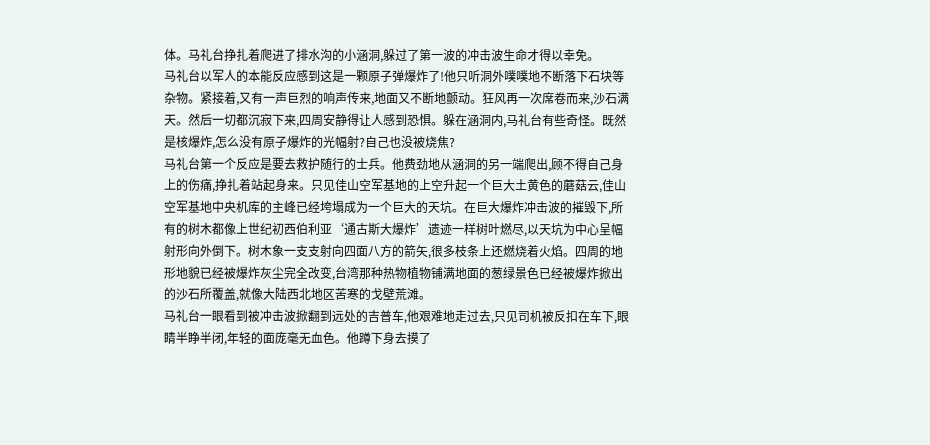体。马礼台挣扎着爬进了排水沟的小涵洞,躲过了第一波的冲击波生命才得以幸免。
马礼台以军人的本能反应感到这是一颗原子弹爆炸了!他只听洞外噗噗地不断落下石块等杂物。紧接着,又有一声巨烈的响声传来,地面又不断地颤动。狂风再一次席卷而来,沙石满天。然后一切都沉寂下来,四周安静得让人感到恐惧。躲在涵洞内,马礼台有些奇怪。既然是核爆炸,怎么没有原子爆炸的光幅射?自己也没被烧焦?
马礼台第一个反应是要去救护随行的士兵。他费劲地从涵洞的另一端爬出,顾不得自己身上的伤痛,挣扎着站起身来。只见佳山空军基地的上空升起一个巨大土黄色的蘑菇云,佳山空军基地中央机库的主峰已经垮塌成为一个巨大的天坑。在巨大爆炸冲击波的摧毁下,所有的树木都像上世纪初西伯利亚‘通古斯大爆炸’遗迹一样树叶燃尽,以天坑为中心呈幅射形向外倒下。树木象一支支射向四面八方的箭矢,很多枝条上还燃烧着火焰。四周的地形地貌已经被爆炸灰尘完全改变,台湾那种热物植物铺满地面的葱绿景色已经被爆炸掀出的沙石所覆盖,就像大陆西北地区苦寒的戈壁荒滩。
马礼台一眼看到被冲击波掀翻到远处的吉普车,他艰难地走过去,只见司机被反扣在车下,眼睛半睁半闭,年轻的面庞毫无血色。他蹲下身去摸了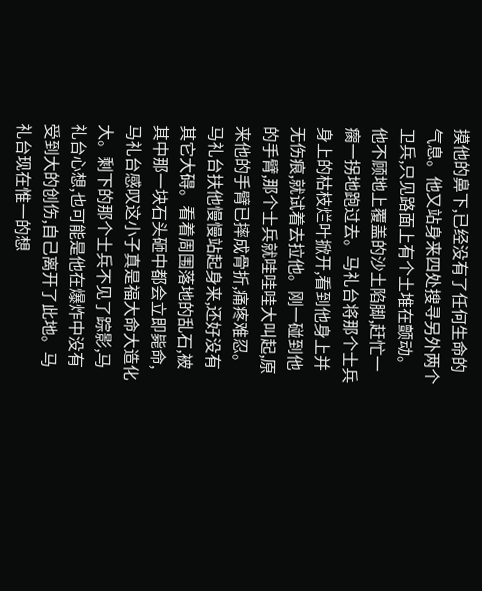摸他的鼻下,已经没有了任何生命的气息。他又站身来四处搜寻另外两个卫兵,只见路面上有个土堆在颤动。他不顾地上覆盖的沙土陷脚,赶忙一瘸一拐地跑过去。马礼台将那个士兵身上的枯枝烂叶掀开,看到他身上并无伤痕,就试着去拉他。刚一碰到他的手臂,那个士兵就哇哇哇大叫起,原来他的手臂已摔成骨折,痛疼难忍。马礼台扶他慢慢站起身来,还好没有其它大碍。看着周围落地的乱石,被其中那一块石头砸中都会立即毙命,马礼台感叹这小子真是福大命大造化大。剩下的那个士兵不见了踪影,马礼台心想,也可能是他在爆炸中没有受到大的创伤,自己离开了此地。马礼台现在惟一的想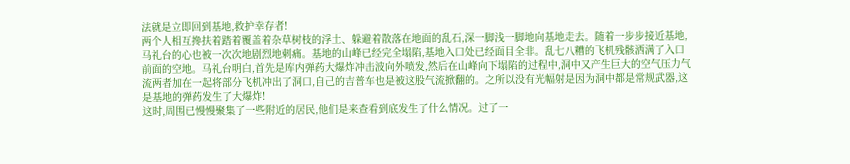法就是立即回到基地,救护幸存者!
两个人相互搀扶着踏着覆盖着杂草树枝的浮土、躲避着散落在地面的乱石,深一脚浅一脚地向基地走去。随着一步步接近基地,马礼台的心也被一次次地剧烈地刺痛。基地的山峰已经完全塌陷,基地入口处已经面目全非。乱七八糟的飞机残骸洒满了入口前面的空地。马礼台明白,首先是库内弹药大爆炸冲击波向外喷发,然后在山峰向下塌陷的过程中,洞中又产生巨大的空气压力气流两者加在一起将部分飞机冲出了洞口,自己的吉普车也是被这股气流掀翻的。之所以没有光幅射是因为洞中都是常规武器,这是基地的弹药发生了大爆炸!
这时,周围已慢慢聚集了一些附近的居民,他们是来查看到底发生了什么情况。过了一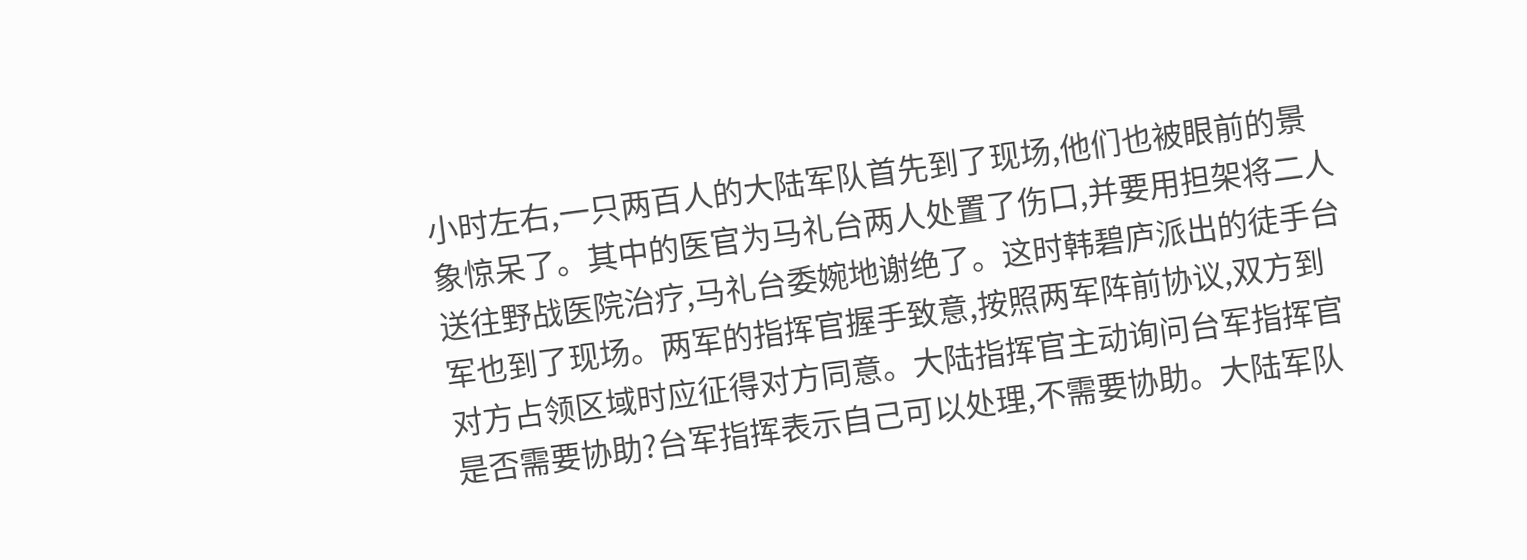小时左右,一只两百人的大陆军队首先到了现场,他们也被眼前的景象惊呆了。其中的医官为马礼台两人处置了伤口,并要用担架将二人送往野战医院治疗,马礼台委婉地谢绝了。这时韩碧庐派出的徒手台军也到了现场。两军的指挥官握手致意,按照两军阵前协议,双方到对方占领区域时应征得对方同意。大陆指挥官主动询问台军指挥官是否需要协助?台军指挥表示自己可以处理,不需要协助。大陆军队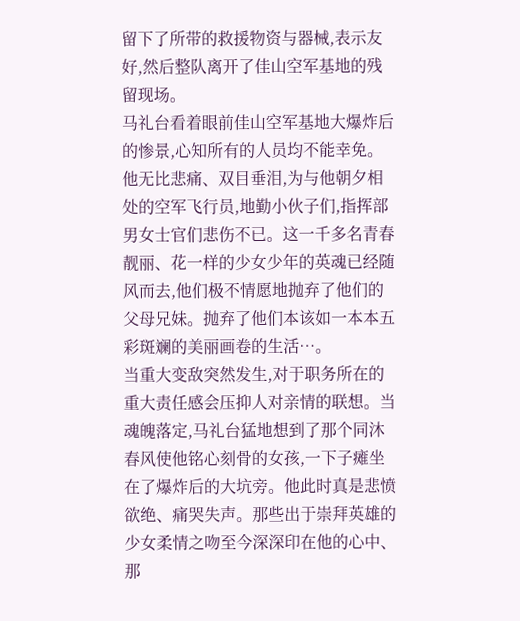留下了所带的救援物资与器械,表示友好,然后整队离开了佳山空军基地的残留现场。
马礼台看着眼前佳山空军基地大爆炸后的惨景,心知所有的人员均不能幸免。他无比悲痛、双目垂泪,为与他朝夕相处的空军飞行员,地勤小伙子们,指挥部男女士官们悲伤不已。这一千多名青春靓丽、花一样的少女少年的英魂已经随风而去,他们极不情愿地抛弃了他们的父母兄妹。抛弃了他们本该如一本本五彩斑斓的美丽画卷的生活…。
当重大变敌突然发生,对于职务所在的重大责任感会压抑人对亲情的联想。当魂魄落定,马礼台猛地想到了那个同沐春风使他铭心刻骨的女孩,一下子瘫坐在了爆炸后的大坑旁。他此时真是悲愤欲绝、痛哭失声。那些出于崇拜英雄的少女柔情之吻至今深深印在他的心中、那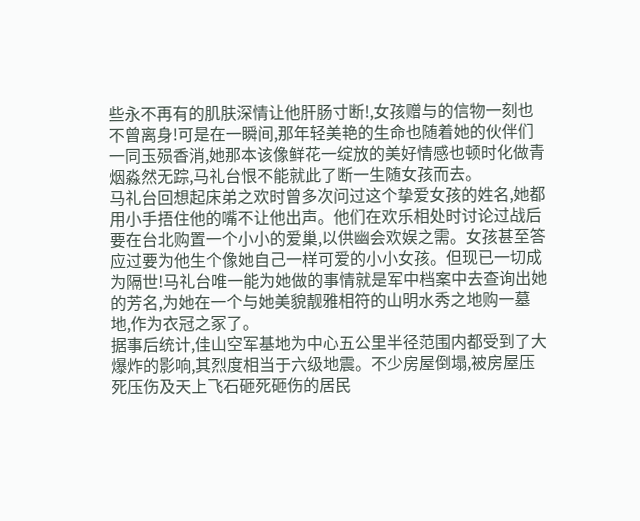些永不再有的肌肤深情让他肝肠寸断!,女孩赠与的信物一刻也不曾离身!可是在一瞬间,那年轻美艳的生命也随着她的伙伴们一同玉殒香消,她那本该像鲜花一绽放的美好情感也顿时化做青烟淼然无踪,马礼台恨不能就此了断一生随女孩而去。
马礼台回想起床弟之欢时曾多次问过这个挚爱女孩的姓名,她都用小手捂住他的嘴不让他出声。他们在欢乐相处时讨论过战后要在台北购置一个小小的爱巢,以供幽会欢娱之需。女孩甚至答应过要为他生个像她自己一样可爱的小小女孩。但现已一切成为隔世!马礼台唯一能为她做的事情就是军中档案中去查询出她的芳名,为她在一个与她美貌靓雅相符的山明水秀之地购一墓地,作为衣冠之冢了。
据事后统计,佳山空军基地为中心五公里半径范围内都受到了大爆炸的影响,其烈度相当于六级地震。不少房屋倒塌,被房屋压死压伤及天上飞石砸死砸伤的居民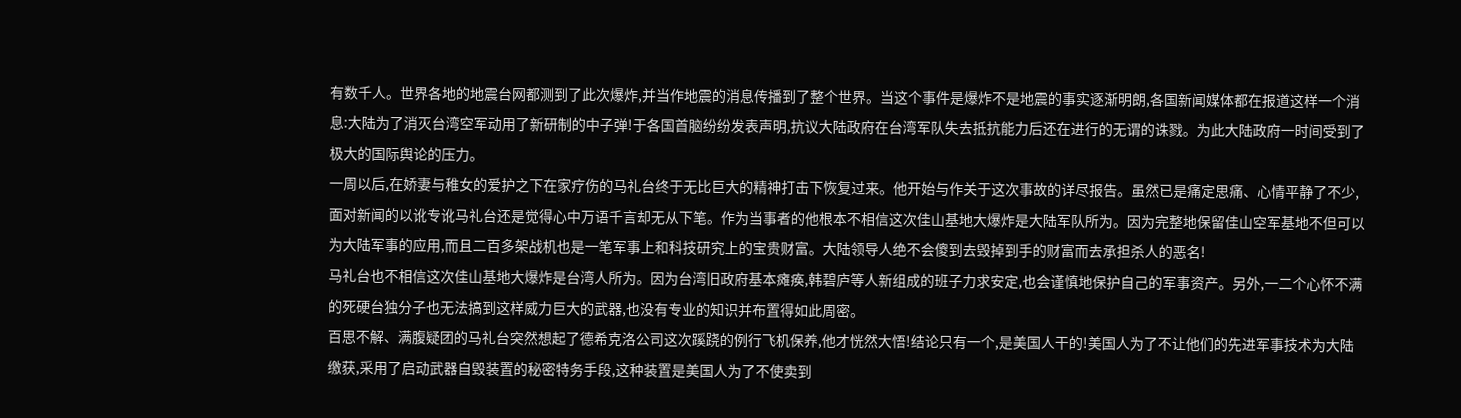有数千人。世界各地的地震台网都测到了此次爆炸,并当作地震的消息传播到了整个世界。当这个事件是爆炸不是地震的事实逐渐明朗,各国新闻媒体都在报道这样一个消息:大陆为了消灭台湾空军动用了新研制的中子弹!于各国首脑纷纷发表声明,抗议大陆政府在台湾军队失去抵抗能力后还在进行的无谓的诛戮。为此大陆政府一时间受到了极大的国际舆论的压力。
一周以后,在娇妻与稚女的爱护之下在家疗伤的马礼台终于无比巨大的精神打击下恢复过来。他开始与作关于这次事故的详尽报告。虽然已是痛定思痛、心情平静了不少,面对新闻的以讹专讹马礼台还是觉得心中万语千言却无从下笔。作为当事者的他根本不相信这次佳山基地大爆炸是大陆军队所为。因为完整地保留佳山空军基地不但可以为大陆军事的应用,而且二百多架战机也是一笔军事上和科技研究上的宝贵财富。大陆领导人绝不会傻到去毁掉到手的财富而去承担杀人的恶名!
马礼台也不相信这次佳山基地大爆炸是台湾人所为。因为台湾旧政府基本瘫痪,韩碧庐等人新组成的班子力求安定,也会谨慎地保护自己的军事资产。另外,一二个心怀不满的死硬台独分子也无法搞到这样威力巨大的武器,也没有专业的知识并布置得如此周密。
百思不解、满腹疑团的马礼台突然想起了德希克洛公司这次蹊跷的例行飞机保养,他才恍然大悟!结论只有一个,是美国人干的!美国人为了不让他们的先进军事技术为大陆缴获,采用了启动武器自毁装置的秘密特务手段,这种装置是美国人为了不使卖到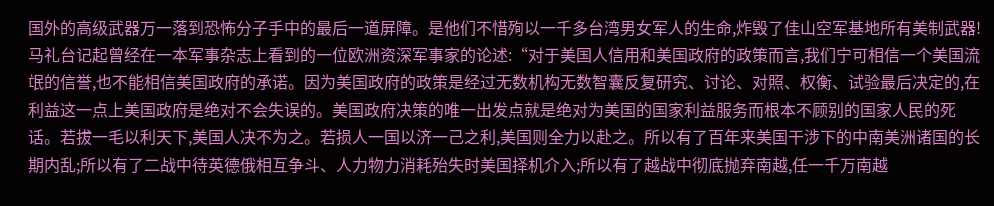国外的高级武器万一落到恐怖分子手中的最后一道屏障。是他们不惜殉以一千多台湾男女军人的生命,炸毁了佳山空军基地所有美制武器!
马礼台记起曾经在一本军事杂志上看到的一位欧洲资深军事家的论述:“对于美国人信用和美国政府的政策而言,我们宁可相信一个美国流氓的信誉,也不能相信美国政府的承诺。因为美国政府的政策是经过无数机构无数智囊反复研究、讨论、对照、权衡、试验最后决定的,在利益这一点上美国政府是绝对不会失误的。美国政府决策的唯一出发点就是绝对为美国的国家利益服务而根本不顾别的国家人民的死话。若拔一毛以利天下,美国人决不为之。若损人一国以济一己之利,美国则全力以赴之。所以有了百年来美国干涉下的中南美洲诸国的长期内乱;所以有了二战中待英德俄相互争斗、人力物力消耗殆失时美国择机介入;所以有了越战中彻底抛弃南越,任一千万南越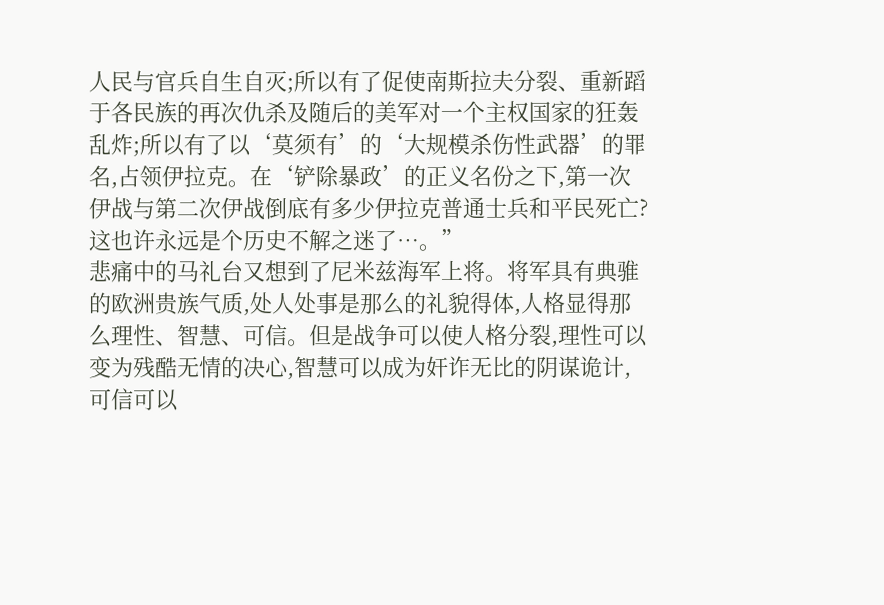人民与官兵自生自灭;所以有了促使南斯拉夫分裂、重新蹈于各民族的再次仇杀及随后的美军对一个主权国家的狂轰乱炸;所以有了以‘莫须有’的‘大规模杀伤性武器’的罪名,占领伊拉克。在‘铲除暴政’的正义名份之下,第一次伊战与第二次伊战倒底有多少伊拉克普通士兵和平民死亡?这也许永远是个历史不解之迷了…。”
悲痛中的马礼台又想到了尼米兹海军上将。将军具有典骓的欧洲贵族气质,处人处事是那么的礼貌得体,人格显得那么理性、智慧、可信。但是战争可以使人格分裂,理性可以变为残酷无情的决心,智慧可以成为奸诈无比的阴谋诡计,可信可以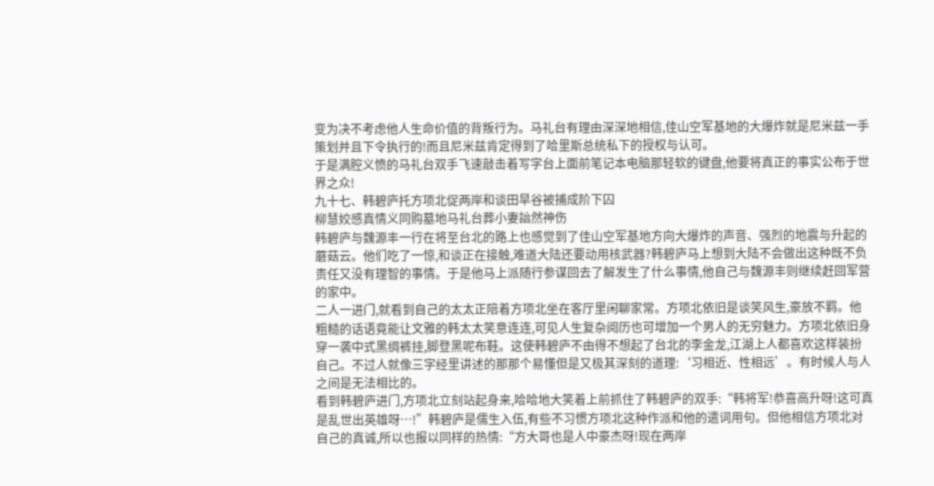变为决不考虑他人生命价值的背叛行为。马礼台有理由深深地相信,佳山空军基地的大爆炸就是尼米兹一手策划并且下令执行的!而且尼米兹肯定得到了哈里斯总统私下的授权与认可。
于是满腔义愤的马礼台双手飞速敲击着写字台上面前笔记本电脑那轻软的键盘,他要将真正的事实公布于世界之众!
九十七、韩碧庐托方项北促两岸和谈田旱谷被捕成阶下囚
柳慧姣感真情义同购墓地马礼台葬小妻諳然神伤
韩碧庐与魏源丰一行在将至台北的路上也感觉到了佳山空军基地方向大爆炸的声音、强烈的地震与升起的蘑菇云。他们吃了一惊,和谈正在接触,难道大陆还要动用核武器?韩碧庐马上想到大陆不会做出这种既不负责任又没有理智的事情。于是他马上派随行参谋回去了解发生了什么事情,他自己与魏源丰则继续赶回军营的家中。
二人一进门,就看到自己的太太正陪着方项北坐在客厅里闲聊家常。方项北依旧是谈笑风生,豪放不羁。他粗糙的话语竟能让文雅的韩太太笑意连连,可见人生复杂阅历也可增加一个男人的无穷魅力。方项北依旧身穿一袭中式黑绸裤挂,脚登黑呢布鞋。这使韩碧庐不由得不想起了台北的李金龙,江湖上人都喜欢这样装扮自己。不过人就像三字经里讲述的那那个易懂但是又极其深刻的道理:‘习相近、性相远’。有时候人与人之间是无法相比的。
看到韩碧庐进门,方项北立刻站起身来,哈哈地大笑着上前抓住了韩碧庐的双手:“韩将军!恭喜高升呀!这可真是乱世出英雄呀…!”韩碧庐是儒生入伍,有些不习惯方项北这种作派和他的遣词用句。但他相信方项北对自己的真诚,所以也报以同样的热情:“方大哥也是人中豪杰呀!现在两岸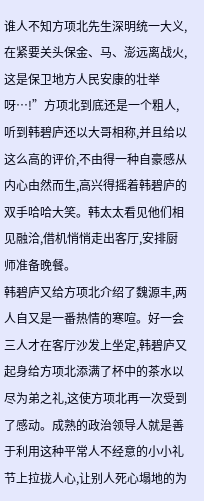谁人不知方项北先生深明统一大义,在紧要关头保金、马、澎远离战火,这是保卫地方人民安康的壮举呀…!”方项北到底还是一个粗人,听到韩碧庐还以大哥相称,并且给以这么高的评价,不由得一种自豪感从内心由然而生,高兴得摇着韩碧庐的双手哈哈大笑。韩太太看见他们相见融洽,借机悄悄走出客厅,安排厨师准备晚餐。
韩碧庐又给方项北介绍了魏源丰,两人自又是一番热情的寒喧。好一会三人才在客厅沙发上坐定,韩碧庐又起身给方项北添满了杯中的茶水以尽为弟之礼,这使方项北再一次受到了感动。成熟的政治领导人就是善于利用这种平常人不经意的小小礼节上拉拢人心,让别人死心塌地的为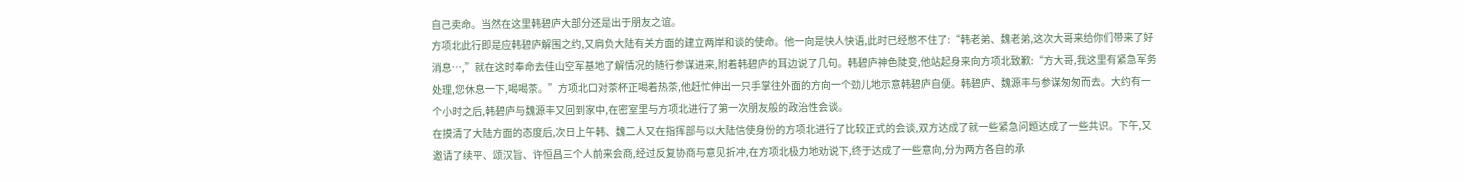自己卖命。当然在这里韩碧庐大部分还是出于朋友之谊。
方项北此行即是应韩碧庐解围之约,又肩负大陆有关方面的建立两岸和谈的使命。他一向是快人快语,此时已经憋不住了:“韩老弟、魏老弟,这次大哥来给你们带来了好消息…,”就在这时奉命去佳山空军基地了解情况的随行参谋进来,附着韩碧庐的耳边说了几句。韩碧庐神色陡变,他站起身来向方项北致歉:“方大哥,我这里有紧急军务处理,您休息一下,喝喝茶。”方项北口对茶杯正喝着热茶,他赶忙伸出一只手掌往外面的方向一个劲儿地示意韩碧庐自便。韩碧庐、魏源丰与参谋匆匆而去。大约有一个小时之后,韩碧庐与魏源丰又回到家中,在密室里与方项北进行了第一次朋友般的政治性会谈。
在摸清了大陆方面的态度后,次日上午韩、魏二人又在指挥部与以大陆信使身份的方项北进行了比较正式的会谈,双方达成了就一些紧急问题达成了一些共识。下午,又邀请了续平、颂汉旨、许恒昌三个人前来会商,经过反复协商与意见折冲,在方项北极力地劝说下,终于达成了一些意向,分为两方各自的承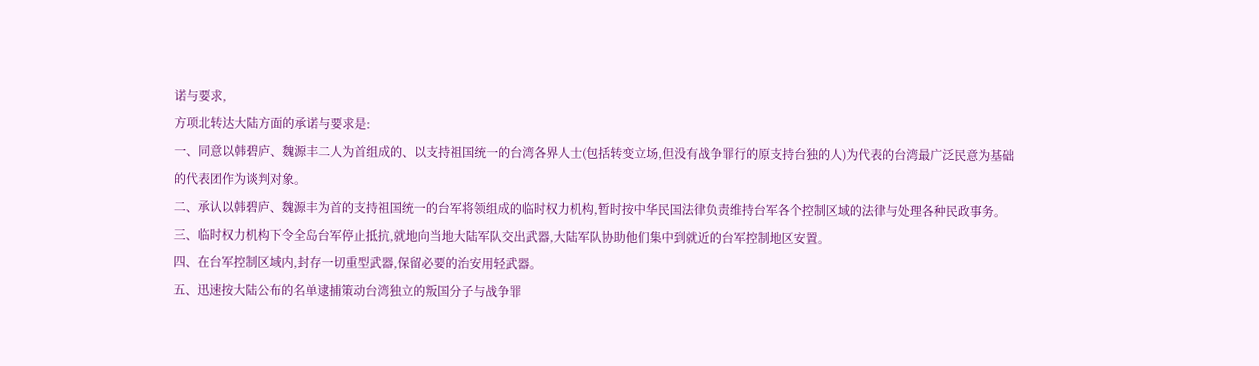诺与要求,
方项北转达大陆方面的承诺与要求是:
一、同意以韩碧庐、魏源丰二人为首组成的、以支持祖国统一的台湾各界人士(包括转变立场,但没有战争罪行的原支持台独的人)为代表的台湾最广泛民意为基础的代表团作为谈判对象。
二、承认以韩碧庐、魏源丰为首的支持祖国统一的台军将领组成的临时权力机构,暂时按中华民国法律负责维持台军各个控制区域的法律与处理各种民政事务。
三、临时权力机构下令全岛台军停止抵抗,就地向当地大陆军队交出武器,大陆军队协助他们集中到就近的台军控制地区安置。
四、在台军控制区域内,封存一切重型武器,保留必要的治安用轻武器。
五、迅速按大陆公布的名单逮捕策动台湾独立的叛国分子与战争罪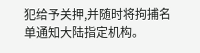犯给予关押,并随时将拘捕名单通知大陆指定机构。